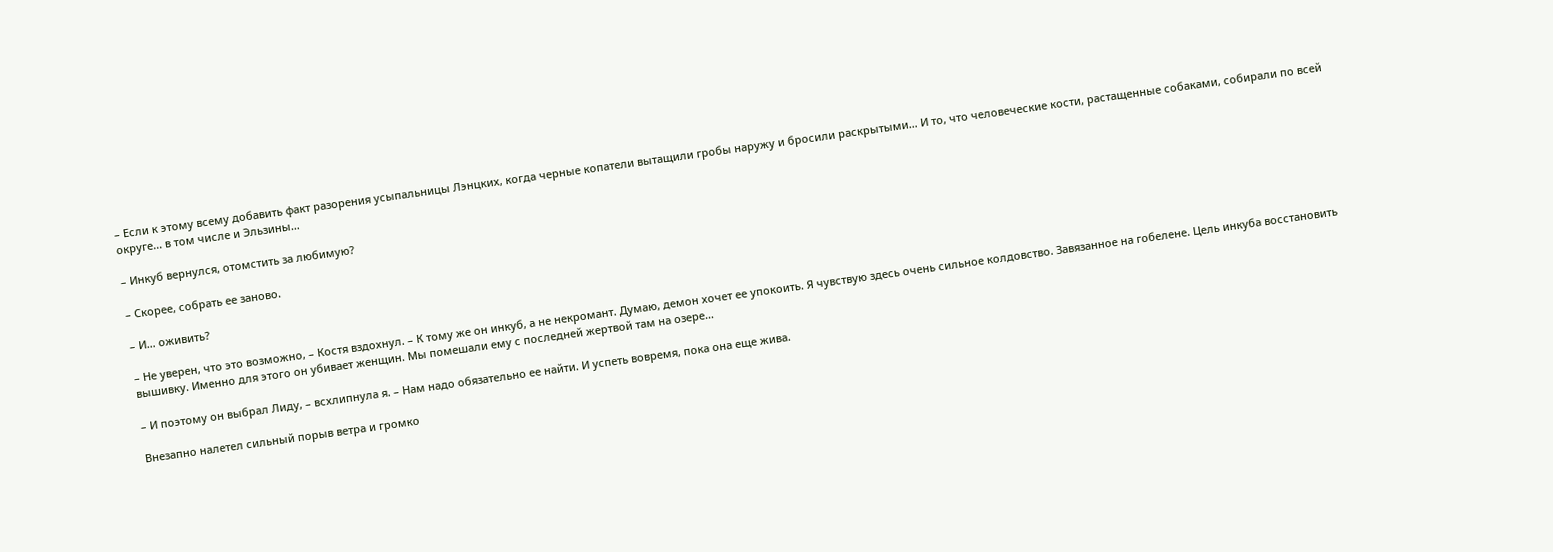– Если к этому всему добавить факт разорения усыпальницы Лэнцких, когда черные копатели вытащили гробы наружу и бросили раскрытыми… И то, что человеческие кости, растащенные собаками, собирали по всей округе... в том числе и Эльзины…

– Инкуб вернулся, отомстить за любимую?

– Скорее, собрать ее заново.

– И… оживить?

– Не уверен, что это возможно, – Костя вздохнул. – К тому же он инкуб, а не некромант. Думаю, демон хочет ее упокоить. Я чувствую здесь очень сильное колдовство. Завязанное на гобелене. Цель инкуба восстановить вышивку. Именно для этого он убивает женщин. Мы помешали ему с последней жертвой там на озере…

– И поэтому он выбрал Лиду, – всхлипнула я. – Нам надо обязательно ее найти. И успеть вовремя, пока она еще жива.

Внезапно налетел сильный порыв ветра и громко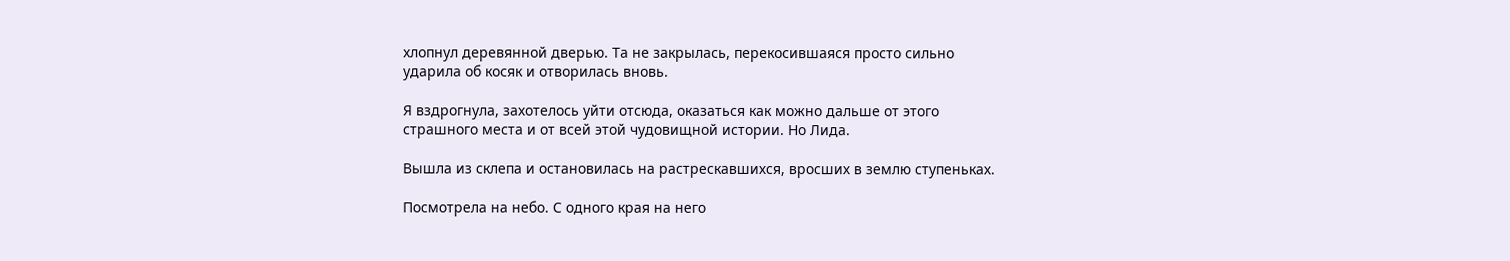хлопнул деревянной дверью. Та не закрылась, перекосившаяся просто сильно ударила об косяк и отворилась вновь.

Я вздрогнула, захотелось уйти отсюда, оказаться как можно дальше от этого страшного места и от всей этой чудовищной истории. Но Лида.

Вышла из склепа и остановилась на растрескавшихся, вросших в землю ступеньках.

Посмотрела на небо. С одного края на него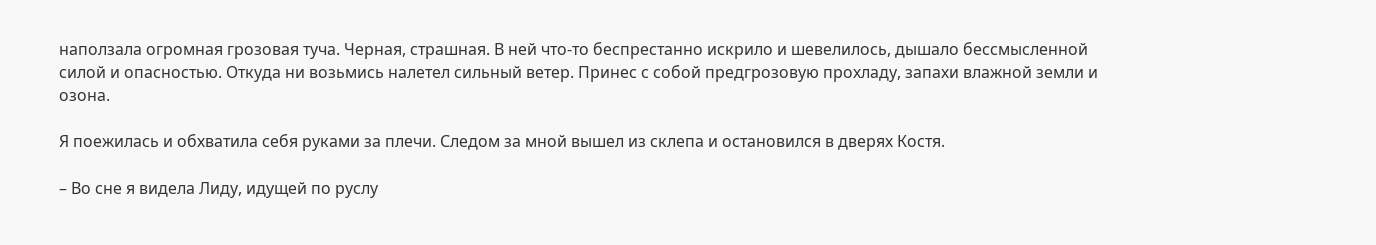наползала огромная грозовая туча. Черная, страшная. В ней что-то беспрестанно искрило и шевелилось, дышало бессмысленной силой и опасностью. Откуда ни возьмись налетел сильный ветер. Принес с собой предгрозовую прохладу, запахи влажной земли и озона.

Я поежилась и обхватила себя руками за плечи. Следом за мной вышел из склепа и остановился в дверях Костя.

– Во сне я видела Лиду, идущей по руслу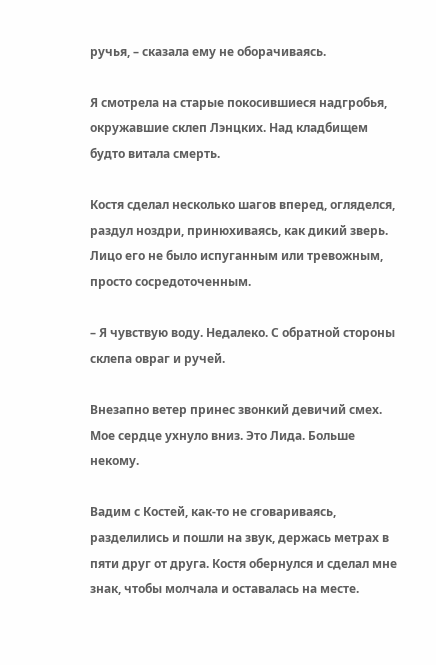ручья, – сказала ему не оборачиваясь.

Я смотрела на старые покосившиеся надгробья, окружавшие склеп Лэнцких. Над кладбищем будто витала смерть.

Костя сделал несколько шагов вперед, огляделся, раздул ноздри, принюхиваясь, как дикий зверь. Лицо его не было испуганным или тревожным, просто сосредоточенным.

– Я чувствую воду. Недалеко. С обратной стороны склепа овраг и ручей.

Внезапно ветер принес звонкий девичий смех. Мое сердце ухнуло вниз. Это Лида. Больше некому.

Вадим с Костей, как-то не сговариваясь, разделились и пошли на звук, держась метрах в пяти друг от друга. Костя обернулся и сделал мне знак, чтобы молчала и оставалась на месте.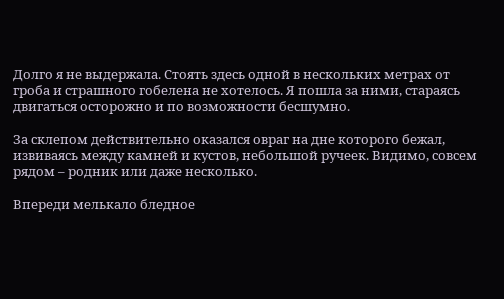Долго я не выдержала. Стоять здесь одной в нескольких метрах от гроба и страшного гобелена не хотелось. Я пошла за ними, стараясь двигаться осторожно и по возможности бесшумно.

За склепом действительно оказался овраг на дне которого бежал, извиваясь между камней и кустов, небольшой ручеек. Видимо, совсем рядом – родник или даже несколько.

Впереди мелькало бледное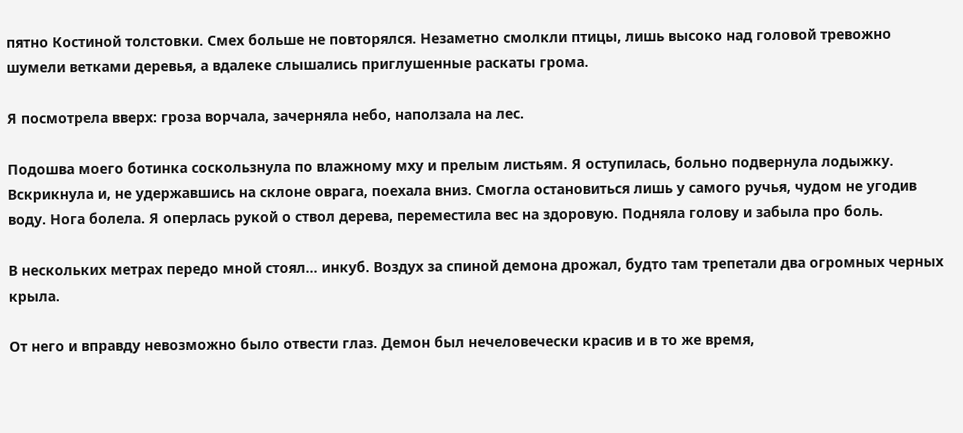пятно Костиной толстовки. Смех больше не повторялся. Незаметно смолкли птицы, лишь высоко над головой тревожно шумели ветками деревья, а вдалеке слышались приглушенные раскаты грома.

Я посмотрела вверх: гроза ворчала, зачерняла небо, наползала на лес.

Подошва моего ботинка соскользнула по влажному мху и прелым листьям. Я оступилась, больно подвернула лодыжку. Вскрикнула и, не удержавшись на склоне оврага, поехала вниз. Смогла остановиться лишь у самого ручья, чудом не угодив воду. Нога болела. Я оперлась рукой о ствол дерева, переместила вес на здоровую. Подняла голову и забыла про боль.

В нескольких метрах передо мной стоял… инкуб. Воздух за спиной демона дрожал, будто там трепетали два огромных черных крыла.

От него и вправду невозможно было отвести глаз. Демон был нечеловечески красив и в то же время,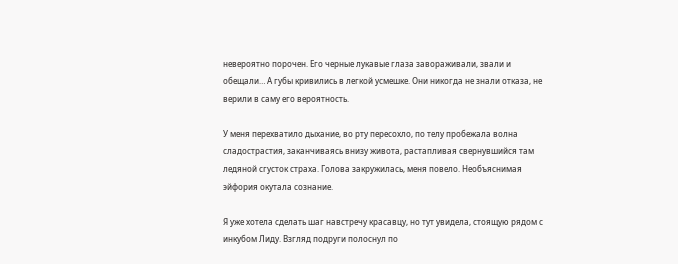невероятно порочен. Его черные лукавые глаза завораживали, звали и обещали… А губы кривились в легкой усмешке. Они никогда не знали отказа, не верили в саму его вероятность.

У меня перехватило дыхание, во рту пересохло, по телу пробежала волна сладострастия, заканчиваясь внизу живота, растапливая свернувшийся там ледяной сгусток страха. Голова закружилась, меня повело. Необъяснимая эйфория окутала сознание.

Я уже хотела сделать шаг навстречу красавцу, но тут увидела, стоящую рядом с инкубом Лиду. Взгляд подруги полоснул по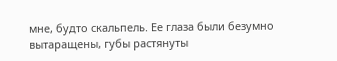мне, будто скальпель. Ее глаза были безумно вытаращены, губы растянуты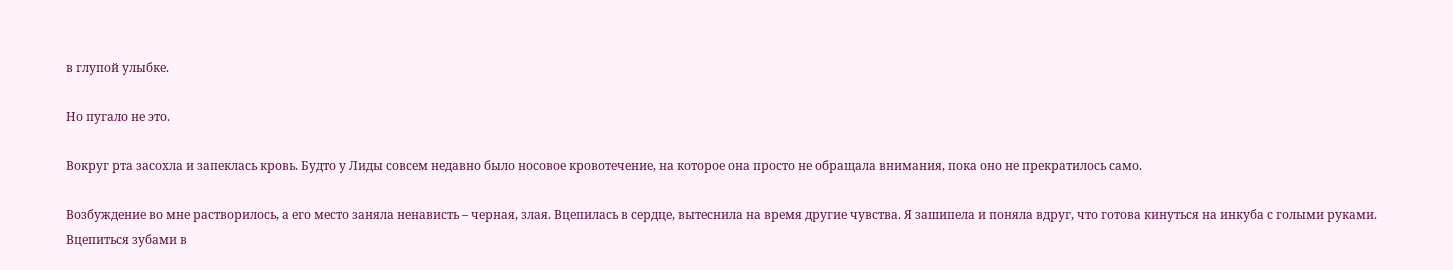в глупой улыбке.

Но пугало не это.

Вокруг рта засохла и запеклась кровь. Будто у Лиды совсем недавно было носовое кровотечение, на которое она просто не обращала внимания, пока оно не прекратилось само.

Возбуждение во мне растворилось, а его место заняла ненависть – черная, злая. Вцепилась в сердце, вытеснила на время другие чувства. Я зашипела и поняла вдруг, что готова кинуться на инкуба с голыми руками. Вцепиться зубами в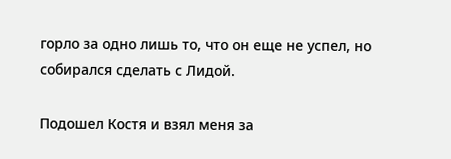горло за одно лишь то, что он еще не успел, но собирался сделать с Лидой.

Подошел Костя и взял меня за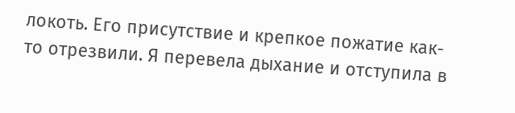локоть. Его присутствие и крепкое пожатие как-то отрезвили. Я перевела дыхание и отступила в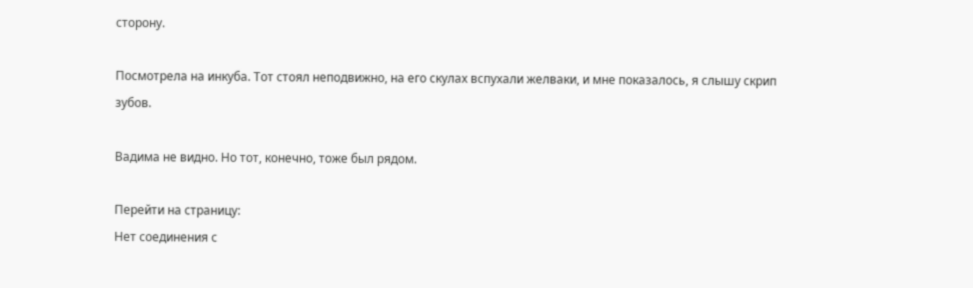сторону.

Посмотрела на инкуба. Тот стоял неподвижно, на его скулах вспухали желваки, и мне показалось, я слышу скрип зубов.

Вадима не видно. Но тот, конечно, тоже был рядом.

Перейти на страницу:
Нет соединения с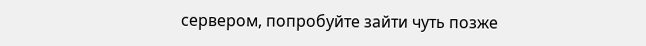сервером, попробуйте зайти чуть позже